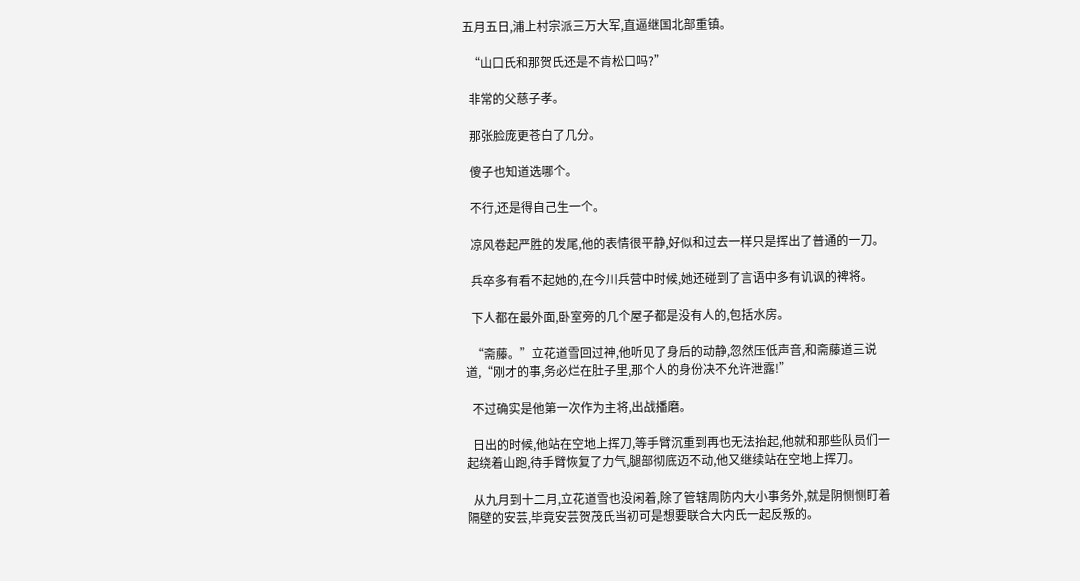五月五日,浦上村宗派三万大军,直逼继国北部重镇。

  “山口氏和那贺氏还是不肯松口吗?”

  非常的父慈子孝。

  那张脸庞更苍白了几分。

  傻子也知道选哪个。

  不行,还是得自己生一个。

  凉风卷起严胜的发尾,他的表情很平静,好似和过去一样只是挥出了普通的一刀。

  兵卒多有看不起她的,在今川兵营中时候,她还碰到了言语中多有讥讽的裨将。

  下人都在最外面,卧室旁的几个屋子都是没有人的,包括水房。

  “斋藤。”立花道雪回过神,他听见了身后的动静,忽然压低声音,和斋藤道三说道,“刚才的事,务必烂在肚子里,那个人的身份决不允许泄露!”

  不过确实是他第一次作为主将,出战播磨。

  日出的时候,他站在空地上挥刀,等手臂沉重到再也无法抬起,他就和那些队员们一起绕着山跑,待手臂恢复了力气,腿部彻底迈不动,他又继续站在空地上挥刀。

  从九月到十二月,立花道雪也没闲着,除了管辖周防内大小事务外,就是阴恻恻盯着隔壁的安芸,毕竟安芸贺茂氏当初可是想要联合大内氏一起反叛的。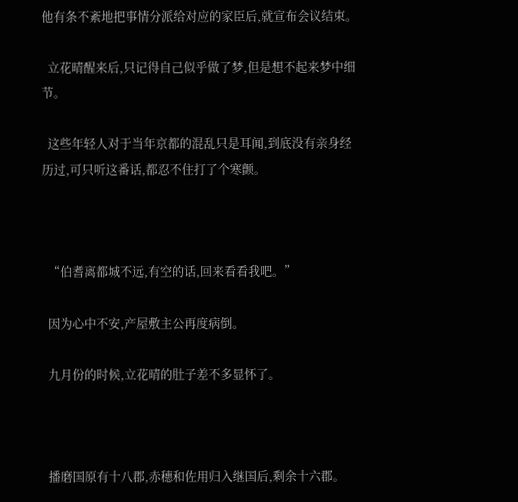他有条不紊地把事情分派给对应的家臣后,就宣布会议结束。

  立花晴醒来后,只记得自己似乎做了梦,但是想不起来梦中细节。

  这些年轻人对于当年京都的混乱只是耳闻,到底没有亲身经历过,可只听这番话,都忍不住打了个寒颤。



  “伯耆离都城不远,有空的话,回来看看我吧。”

  因为心中不安,产屋敷主公再度病倒。

  九月份的时候,立花晴的肚子差不多显怀了。



  播磨国原有十八郡,赤穗和佐用归入继国后,剩余十六郡。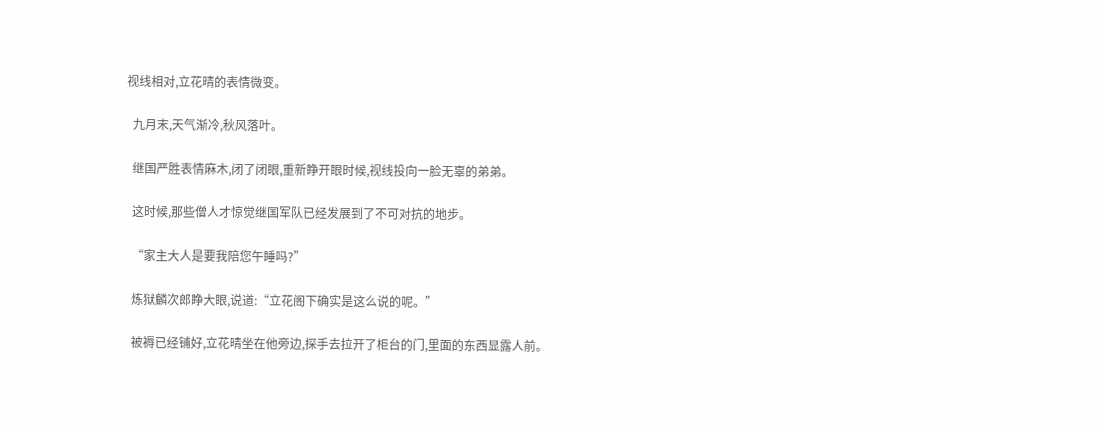视线相对,立花晴的表情微变。

  九月末,天气渐冷,秋风落叶。

  继国严胜表情麻木,闭了闭眼,重新睁开眼时候,视线投向一脸无辜的弟弟。

  这时候,那些僧人才惊觉继国军队已经发展到了不可对抗的地步。

  “家主大人是要我陪您午睡吗?”

  炼狱麟次郎睁大眼,说道:“立花阁下确实是这么说的呢。”

  被褥已经铺好,立花晴坐在他旁边,探手去拉开了柜台的门,里面的东西显露人前。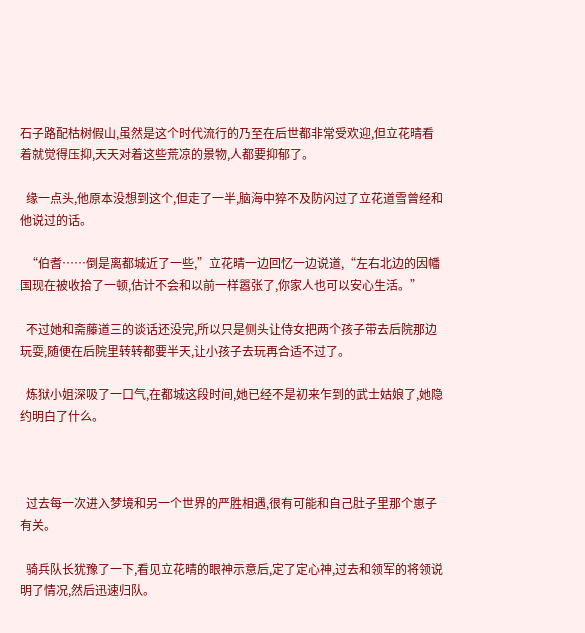石子路配枯树假山,虽然是这个时代流行的乃至在后世都非常受欢迎,但立花晴看着就觉得压抑,天天对着这些荒凉的景物,人都要抑郁了。

  缘一点头,他原本没想到这个,但走了一半,脑海中猝不及防闪过了立花道雪曾经和他说过的话。

  “伯耆……倒是离都城近了一些,”立花晴一边回忆一边说道,“左右北边的因幡国现在被收拾了一顿,估计不会和以前一样嚣张了,你家人也可以安心生活。”

  不过她和斋藤道三的谈话还没完,所以只是侧头让侍女把两个孩子带去后院那边玩耍,随便在后院里转转都要半天,让小孩子去玩再合适不过了。

  炼狱小姐深吸了一口气,在都城这段时间,她已经不是初来乍到的武士姑娘了,她隐约明白了什么。



  过去每一次进入梦境和另一个世界的严胜相遇,很有可能和自己肚子里那个崽子有关。

  骑兵队长犹豫了一下,看见立花晴的眼神示意后,定了定心神,过去和领军的将领说明了情况,然后迅速归队。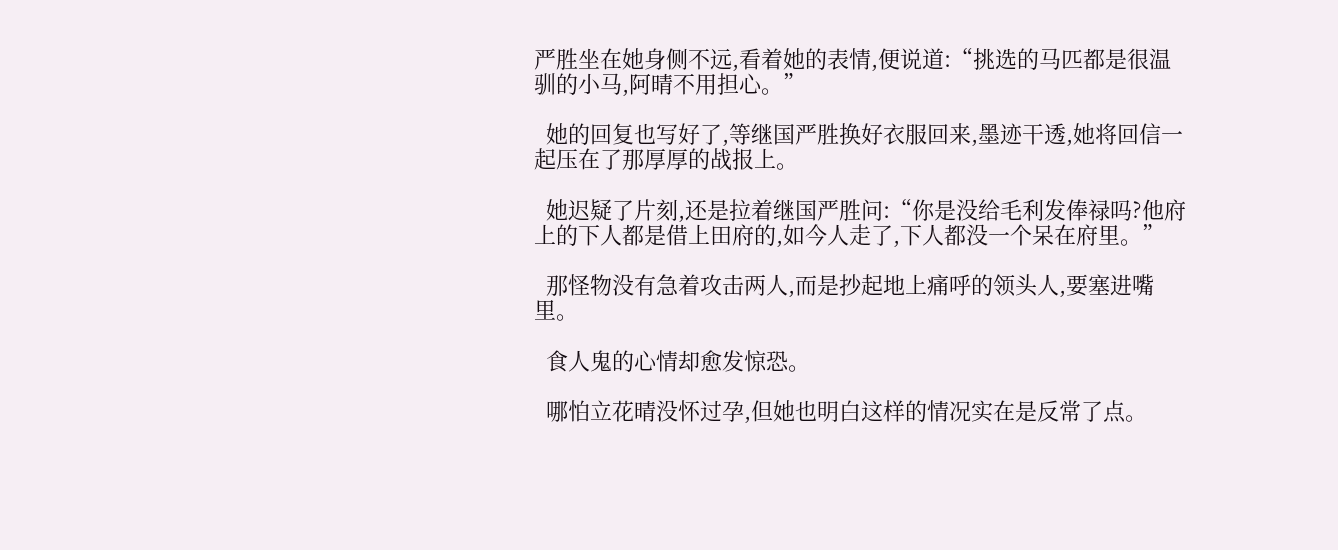严胜坐在她身侧不远,看着她的表情,便说道:“挑选的马匹都是很温驯的小马,阿晴不用担心。”

  她的回复也写好了,等继国严胜换好衣服回来,墨迹干透,她将回信一起压在了那厚厚的战报上。

  她迟疑了片刻,还是拉着继国严胜问:“你是没给毛利发俸禄吗?他府上的下人都是借上田府的,如今人走了,下人都没一个呆在府里。”

  那怪物没有急着攻击两人,而是抄起地上痛呼的领头人,要塞进嘴里。

  食人鬼的心情却愈发惊恐。

  哪怕立花晴没怀过孕,但她也明白这样的情况实在是反常了点。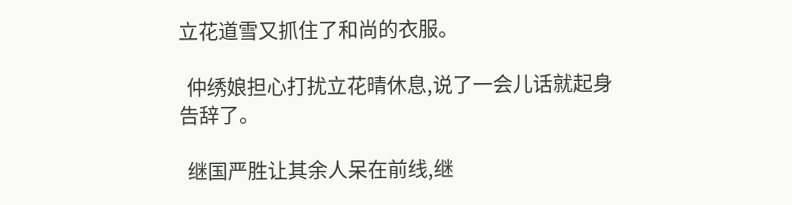立花道雪又抓住了和尚的衣服。

  仲绣娘担心打扰立花晴休息,说了一会儿话就起身告辞了。

  继国严胜让其余人呆在前线,继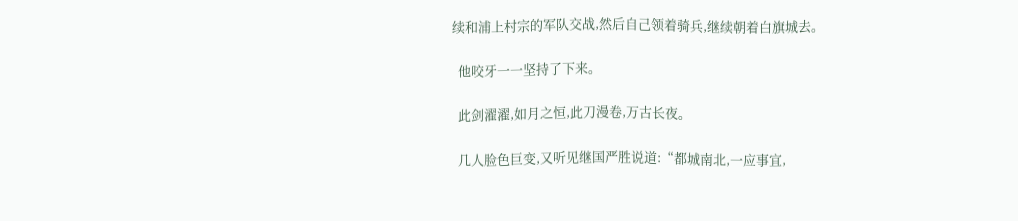续和浦上村宗的军队交战,然后自己领着骑兵,继续朝着白旗城去。

  他咬牙一一坚持了下来。

  此剑濯濯,如月之恒,此刀漫卷,万古长夜。

  几人脸色巨变,又听见继国严胜说道:“都城南北,一应事宜,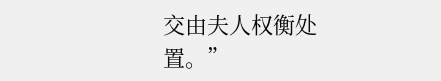交由夫人权衡处置。”